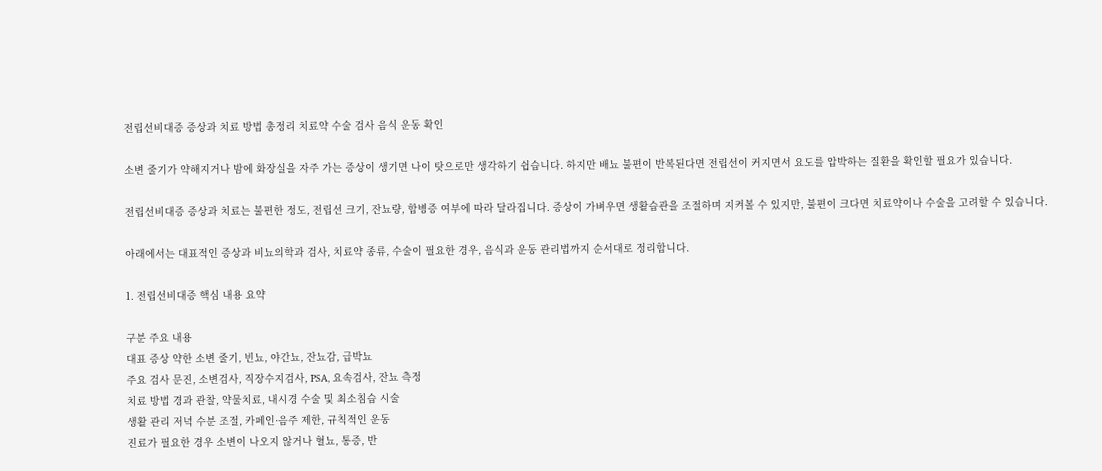전립선비대증 증상과 치료 방법 총정리 치료약 수술 검사 음식 운동 확인

소변 줄기가 약해지거나 밤에 화장실을 자주 가는 증상이 생기면 나이 탓으로만 생각하기 쉽습니다. 하지만 배뇨 불편이 반복된다면 전립선이 커지면서 요도를 압박하는 질환을 확인할 필요가 있습니다.

전립선비대증 증상과 치료는 불편한 정도, 전립선 크기, 잔뇨량, 합병증 여부에 따라 달라집니다. 증상이 가벼우면 생활습관을 조절하며 지켜볼 수 있지만, 불편이 크다면 치료약이나 수술을 고려할 수 있습니다.

아래에서는 대표적인 증상과 비뇨의학과 검사, 치료약 종류, 수술이 필요한 경우, 음식과 운동 관리법까지 순서대로 정리합니다.

1. 전립선비대증 핵심 내용 요약

구분 주요 내용
대표 증상 약한 소변 줄기, 빈뇨, 야간뇨, 잔뇨감, 급박뇨
주요 검사 문진, 소변검사, 직장수지검사, PSA, 요속검사, 잔뇨 측정
치료 방법 경과 관찰, 약물치료, 내시경 수술 및 최소침습 시술
생활 관리 저녁 수분 조절, 카페인·음주 제한, 규칙적인 운동
진료가 필요한 경우 소변이 나오지 않거나 혈뇨, 통증, 반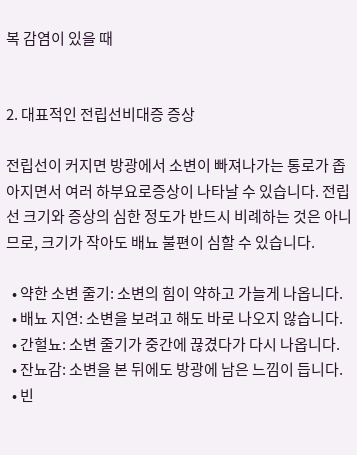복 감염이 있을 때


2. 대표적인 전립선비대증 증상

전립선이 커지면 방광에서 소변이 빠져나가는 통로가 좁아지면서 여러 하부요로증상이 나타날 수 있습니다. 전립선 크기와 증상의 심한 정도가 반드시 비례하는 것은 아니므로, 크기가 작아도 배뇨 불편이 심할 수 있습니다.

  • 약한 소변 줄기: 소변의 힘이 약하고 가늘게 나옵니다.
  • 배뇨 지연: 소변을 보려고 해도 바로 나오지 않습니다.
  • 간헐뇨: 소변 줄기가 중간에 끊겼다가 다시 나옵니다.
  • 잔뇨감: 소변을 본 뒤에도 방광에 남은 느낌이 듭니다.
  • 빈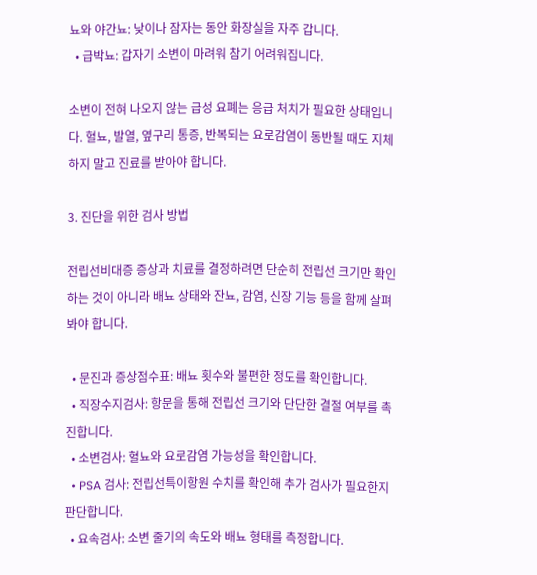뇨와 야간뇨: 낮이나 잠자는 동안 화장실을 자주 갑니다.
  • 급박뇨: 갑자기 소변이 마려워 참기 어려워집니다.

소변이 전혀 나오지 않는 급성 요폐는 응급 처치가 필요한 상태입니다. 혈뇨, 발열, 옆구리 통증, 반복되는 요로감염이 동반될 때도 지체하지 말고 진료를 받아야 합니다.

3. 진단을 위한 검사 방법

전립선비대증 증상과 치료를 결정하려면 단순히 전립선 크기만 확인하는 것이 아니라 배뇨 상태와 잔뇨, 감염, 신장 기능 등을 함께 살펴봐야 합니다.

  • 문진과 증상점수표: 배뇨 횟수와 불편한 정도를 확인합니다.
  • 직장수지검사: 항문을 통해 전립선 크기와 단단한 결절 여부를 촉진합니다.
  • 소변검사: 혈뇨와 요로감염 가능성을 확인합니다.
  • PSA 검사: 전립선특이항원 수치를 확인해 추가 검사가 필요한지 판단합니다.
  • 요속검사: 소변 줄기의 속도와 배뇨 형태를 측정합니다.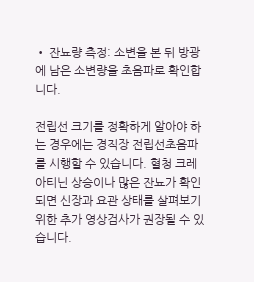• 잔뇨량 측정: 소변을 본 뒤 방광에 남은 소변량을 초음파로 확인합니다.

전립선 크기를 정확하게 알아야 하는 경우에는 경직장 전립선초음파를 시행할 수 있습니다. 혈청 크레아티닌 상승이나 많은 잔뇨가 확인되면 신장과 요관 상태를 살펴보기 위한 추가 영상검사가 권장될 수 있습니다.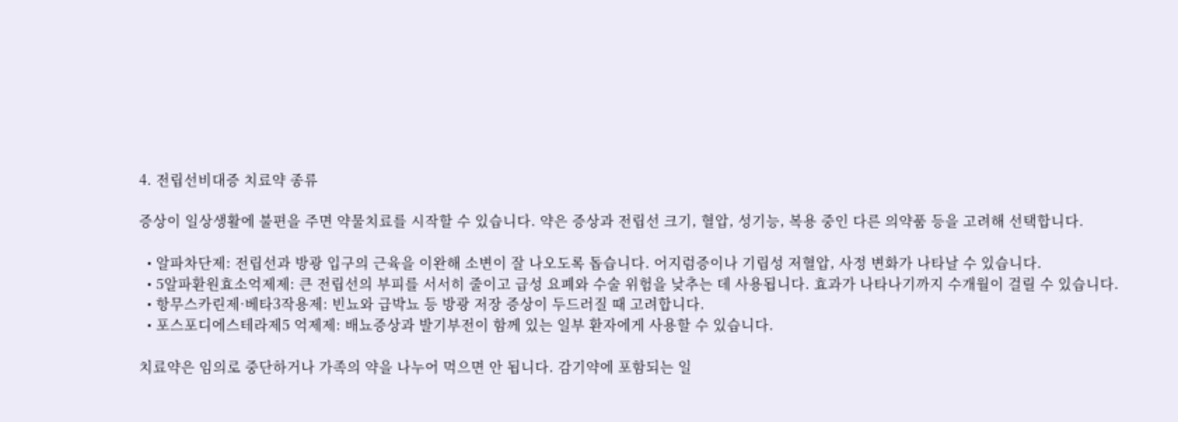4. 전립선비대증 치료약 종류

증상이 일상생활에 불편을 주면 약물치료를 시작할 수 있습니다. 약은 증상과 전립선 크기, 혈압, 성기능, 복용 중인 다른 의약품 등을 고려해 선택합니다.

  • 알파차단제: 전립선과 방광 입구의 근육을 이완해 소변이 잘 나오도록 돕습니다. 어지럼증이나 기립성 저혈압, 사정 변화가 나타날 수 있습니다.
  • 5알파환원효소억제제: 큰 전립선의 부피를 서서히 줄이고 급성 요폐와 수술 위험을 낮추는 데 사용됩니다. 효과가 나타나기까지 수개월이 걸릴 수 있습니다.
  • 항무스카린제·베타3작용제: 빈뇨와 급박뇨 등 방광 저장 증상이 두드러질 때 고려합니다.
  • 포스포디에스테라제5 억제제: 배뇨증상과 발기부전이 함께 있는 일부 환자에게 사용할 수 있습니다.

치료약은 임의로 중단하거나 가족의 약을 나누어 먹으면 안 됩니다. 감기약에 포함되는 일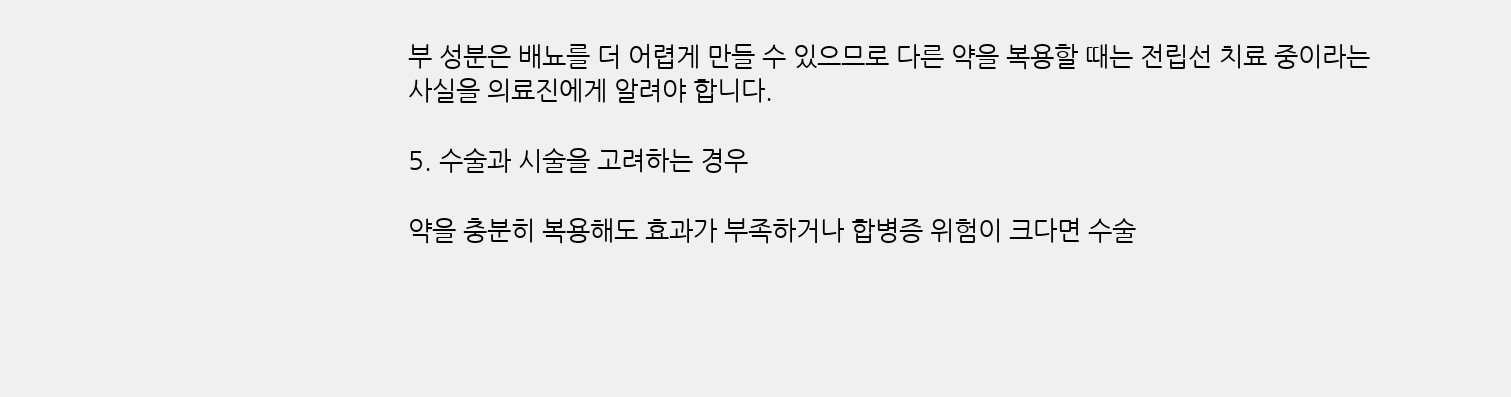부 성분은 배뇨를 더 어렵게 만들 수 있으므로 다른 약을 복용할 때는 전립선 치료 중이라는 사실을 의료진에게 알려야 합니다.

5. 수술과 시술을 고려하는 경우

약을 충분히 복용해도 효과가 부족하거나 합병증 위험이 크다면 수술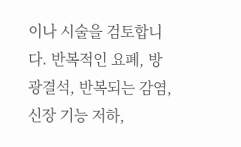이나 시술을 검토합니다. 반복적인 요폐, 방광결석, 반복되는 감염, 신장 기능 저하,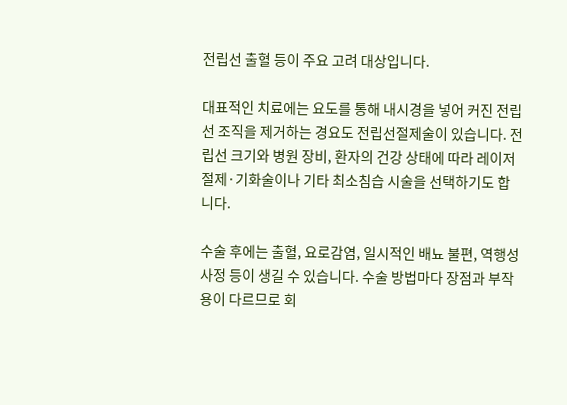전립선 출혈 등이 주요 고려 대상입니다.

대표적인 치료에는 요도를 통해 내시경을 넣어 커진 전립선 조직을 제거하는 경요도 전립선절제술이 있습니다. 전립선 크기와 병원 장비, 환자의 건강 상태에 따라 레이저 절제·기화술이나 기타 최소침습 시술을 선택하기도 합니다.

수술 후에는 출혈, 요로감염, 일시적인 배뇨 불편, 역행성 사정 등이 생길 수 있습니다. 수술 방법마다 장점과 부작용이 다르므로 회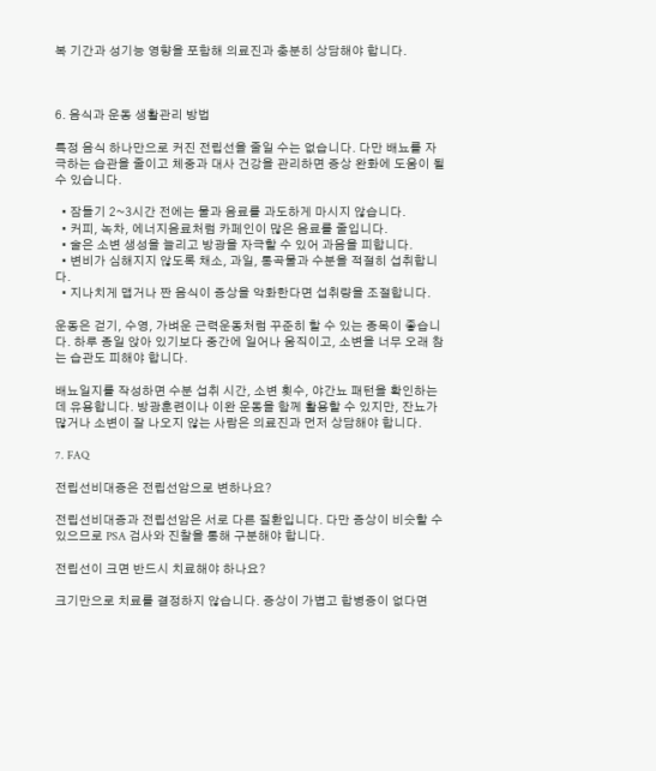복 기간과 성기능 영향을 포함해 의료진과 충분히 상담해야 합니다.



6. 음식과 운동 생활관리 방법

특정 음식 하나만으로 커진 전립선을 줄일 수는 없습니다. 다만 배뇨를 자극하는 습관을 줄이고 체중과 대사 건강을 관리하면 증상 완화에 도움이 될 수 있습니다.

  • 잠들기 2~3시간 전에는 물과 음료를 과도하게 마시지 않습니다.
  • 커피, 녹차, 에너지음료처럼 카페인이 많은 음료를 줄입니다.
  • 술은 소변 생성을 늘리고 방광을 자극할 수 있어 과음을 피합니다.
  • 변비가 심해지지 않도록 채소, 과일, 통곡물과 수분을 적절히 섭취합니다.
  • 지나치게 맵거나 짠 음식이 증상을 악화한다면 섭취량을 조절합니다.

운동은 걷기, 수영, 가벼운 근력운동처럼 꾸준히 할 수 있는 종목이 좋습니다. 하루 종일 앉아 있기보다 중간에 일어나 움직이고, 소변을 너무 오래 참는 습관도 피해야 합니다.

배뇨일지를 작성하면 수분 섭취 시간, 소변 횟수, 야간뇨 패턴을 확인하는 데 유용합니다. 방광훈련이나 이완 운동을 함께 활용할 수 있지만, 잔뇨가 많거나 소변이 잘 나오지 않는 사람은 의료진과 먼저 상담해야 합니다.

7. FAQ

전립선비대증은 전립선암으로 변하나요?

전립선비대증과 전립선암은 서로 다른 질환입니다. 다만 증상이 비슷할 수 있으므로 PSA 검사와 진찰을 통해 구분해야 합니다.

전립선이 크면 반드시 치료해야 하나요?

크기만으로 치료를 결정하지 않습니다. 증상이 가볍고 합병증이 없다면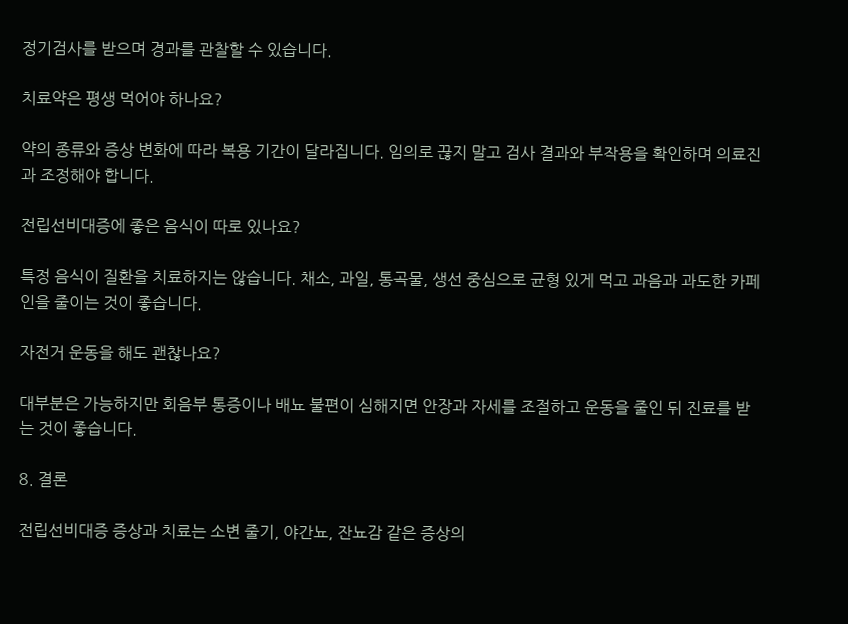정기검사를 받으며 경과를 관찰할 수 있습니다.

치료약은 평생 먹어야 하나요?

약의 종류와 증상 변화에 따라 복용 기간이 달라집니다. 임의로 끊지 말고 검사 결과와 부작용을 확인하며 의료진과 조정해야 합니다.

전립선비대증에 좋은 음식이 따로 있나요?

특정 음식이 질환을 치료하지는 않습니다. 채소, 과일, 통곡물, 생선 중심으로 균형 있게 먹고 과음과 과도한 카페인을 줄이는 것이 좋습니다.

자전거 운동을 해도 괜찮나요?

대부분은 가능하지만 회음부 통증이나 배뇨 불편이 심해지면 안장과 자세를 조절하고 운동을 줄인 뒤 진료를 받는 것이 좋습니다.

8. 결론

전립선비대증 증상과 치료는 소변 줄기, 야간뇨, 잔뇨감 같은 증상의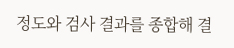정도와 검사 결과를 종합해 결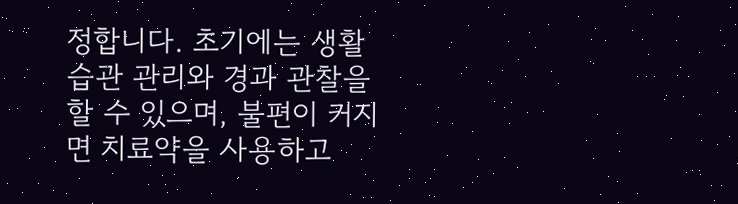정합니다. 초기에는 생활습관 관리와 경과 관찰을 할 수 있으며, 불편이 커지면 치료약을 사용하고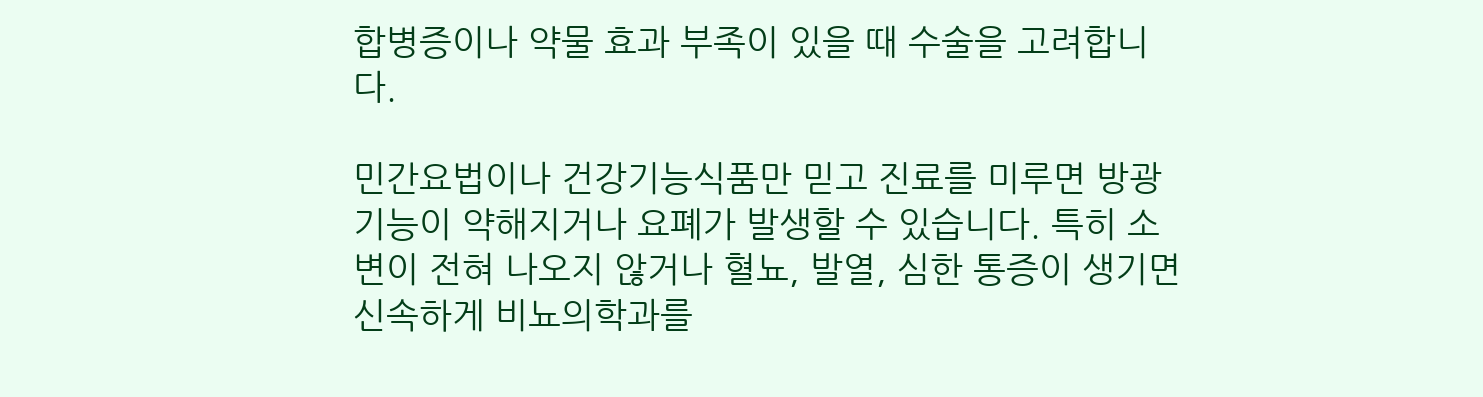합병증이나 약물 효과 부족이 있을 때 수술을 고려합니다.

민간요법이나 건강기능식품만 믿고 진료를 미루면 방광 기능이 약해지거나 요폐가 발생할 수 있습니다. 특히 소변이 전혀 나오지 않거나 혈뇨, 발열, 심한 통증이 생기면 신속하게 비뇨의학과를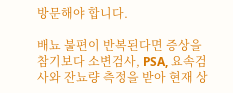방문해야 합니다.

배뇨 불편이 반복된다면 증상을 참기보다 소변검사, PSA, 요속검사와 잔뇨량 측정을 받아 현재 상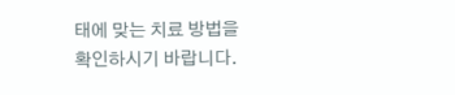태에 맞는 치료 방법을 확인하시기 바랍니다.